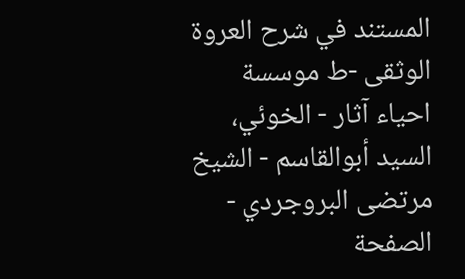المستند في شرح العروة الوثقى -ط موسسة احياء آثار - الخوئي، السيد أبوالقاسم - الشيخ مرتضى البروجردي - الصفحة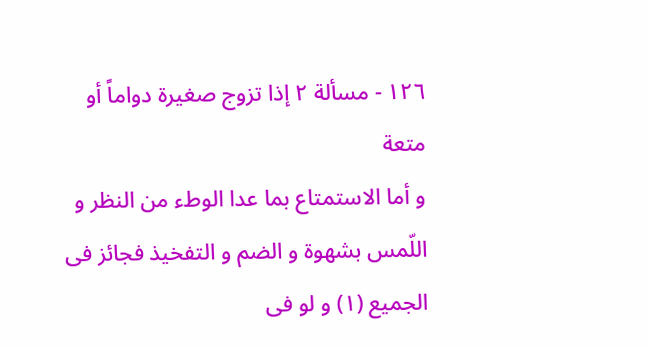١٢٦ - مسألة ٢ إذا تزوج صغیرة دواماً أو متعة
و أما الاستمتاع بما عدا الوطء من النظر و اللّمس بشهوة و الضم و التفخیذ فجائز فی الجمیع (١) و لو فی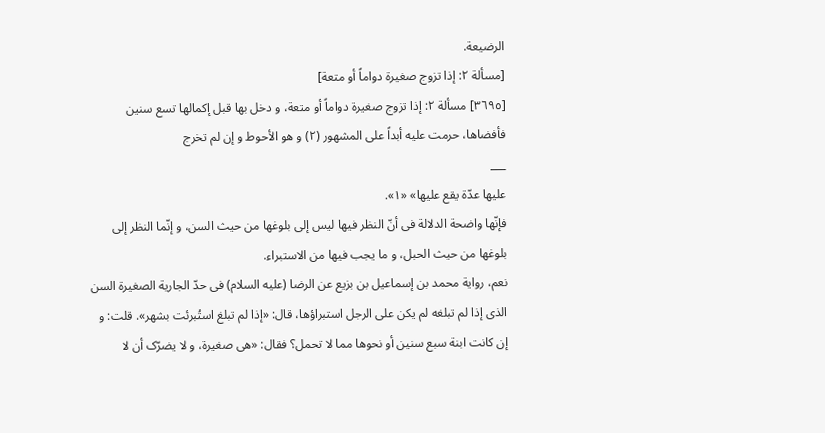الرضیعة.
[مسألة ٢: إذا تزوج صغیرة دواماً أو متعة]
[٣٦٩٥] مسألة ٢: إذا تزوج صغیرة دواماً أو متعة، و دخل بها قبل إکمالها تسع سنین فأفضاها، حرمت علیه أبداً علی المشهور (٢) و هو الأحوط و إن لم تخرج
___
علیها عدّة یقع علیها» «١».
فإنّها واضحة الدلالة فی أنّ النظر فیها لیس إلی بلوغها من حیث السن، و إنّما النظر إلی بلوغها من حیث الحبل، و ما یجب فیها من الاستبراء.
نعم، روایة محمد بن إسماعیل بن بزیع عن الرضا (علیه السلام) فی حدّ الجاریة الصغیرة السن الذی إذا لم تبلغه لم یکن علی الرجل استبراؤها، قال: «إذا لم تبلغ استُبرئت بشهر». قلت: و إن کانت ابنة سبع سنین أو نحوها مما لا تحمل؟ فقال: «هی صغیرة، و لا یضرّک أن لا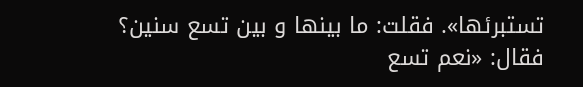تستبرئها». فقلت: ما بینها و بین تسع سنین؟ فقال: «نعم تسع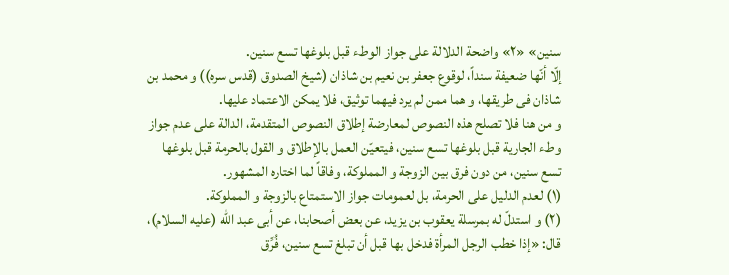سنین» «٢» واضحة الدلالة علی جواز الوطء قبل بلوغها تسع سنین.
إلّا أنّها ضعیفة سنداً، لوقوع جعفر بن نعیم بن شاذان (شیخ الصدوق (قدس سره)) و محمد بن شاذان فی طریقها، و هما ممن لم یرد فیهما توثیق، فلا یمکن الاعتماد علیها.
و من هنا فلا تصلح هذه النصوص لمعارضة إطلاق النصوص المتقدمة، الدالة علی عدم جواز وطء الجاریة قبل بلوغها تسع سنین، فیتعیّن العمل بالإطلاق و القول بالحرمة قبل بلوغها تسع سنین، من دون فرق بین الزوجة و المملوکة، وفاقاً لما اختاره المشهور.
(١) لعدم الدلیل علی الحرمة، بل لعمومات جواز الاستمتاع بالزوجة و المملوکة.
(٢) و استدلّ له بمرسلة یعقوب بن یزید، عن بعض أصحابنا، عن أبی عبد اللّٰه (علیه السلام)، قال: «إذا خطب الرجل المرأة فدخل بها قبل أن تبلغ تسع سنین، فُرِّق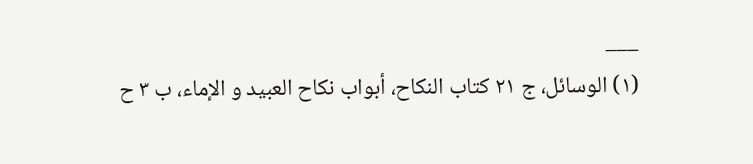___
(١) الوسائل، ج ٢١ کتاب النکاح، أبواب نکاح العبید و الإماء، ب ٣ ح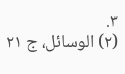٣.
(٢) الوسائل، ج ٢١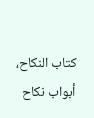کتاب النکاح، أبواب نکاح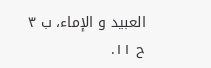العبید و الإماء، ب ٣ ح ١١.